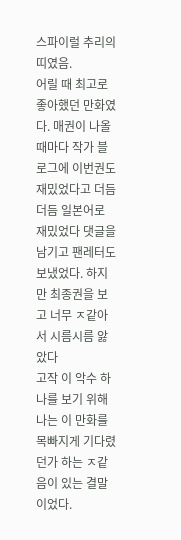스파이럴 추리의 띠였음.
어릴 때 최고로 좋아했던 만화였다. 매권이 나올 때마다 작가 블로그에 이번권도 재밌었다고 더듬더듬 일본어로 재밌었다 댓글을 남기고 팬레터도 보냈었다. 하지만 최종권을 보고 너무 ㅈ같아서 시름시름 앓았다
고작 이 악수 하나를 보기 위해 나는 이 만화를 목빠지게 기다렸던가 하는 ㅈ같음이 있는 결말이었다.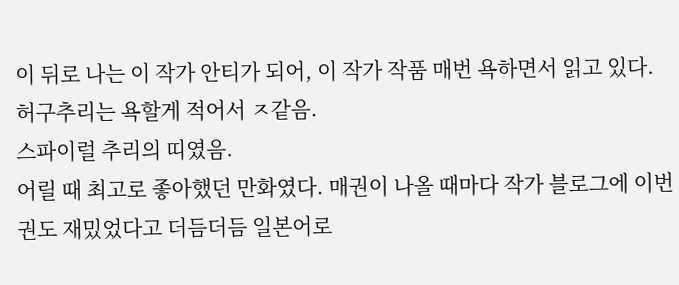이 뒤로 나는 이 작가 안티가 되어, 이 작가 작품 매번 욕하면서 읽고 있다. 허구추리는 욕할게 적어서 ㅈ같음.
스파이럴 추리의 띠였음.
어릴 때 최고로 좋아했던 만화였다. 매권이 나올 때마다 작가 블로그에 이번권도 재밌었다고 더듬더듬 일본어로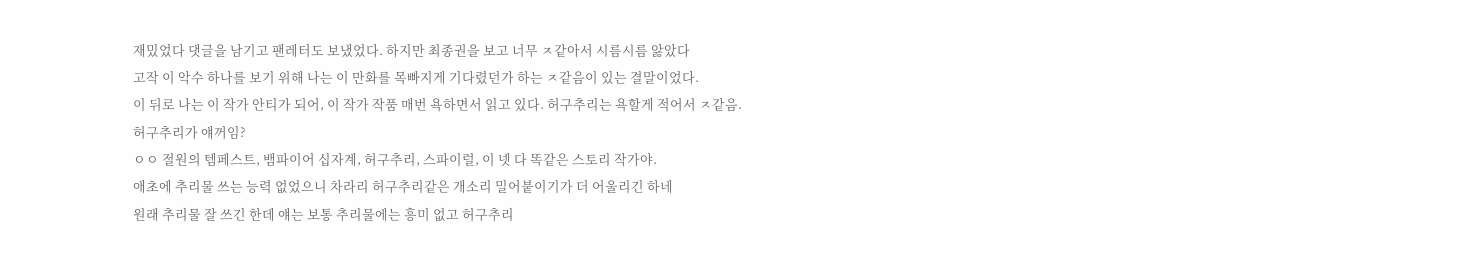재밌었다 댓글을 남기고 팬레터도 보냈었다. 하지만 최종권을 보고 너무 ㅈ같아서 시름시름 앓았다
고작 이 악수 하나를 보기 위해 나는 이 만화를 목빠지게 기다렸던가 하는 ㅈ같음이 있는 결말이었다.
이 뒤로 나는 이 작가 안티가 되어, 이 작가 작품 매번 욕하면서 읽고 있다. 허구추리는 욕할게 적어서 ㅈ같음.
허구추리가 얘꺼임?
ㅇㅇ 절원의 템페스트, 뱀파이어 십자계, 허구추리, 스파이럴, 이 넷 다 똑같은 스토리 작가야.
애초에 추리물 쓰는 능력 없었으니 차라리 허구추리같은 개소리 밀어붙이기가 더 어울리긴 하네
원래 추리물 잘 쓰긴 한데 얘는 보통 추리물에는 흥미 없고 허구추리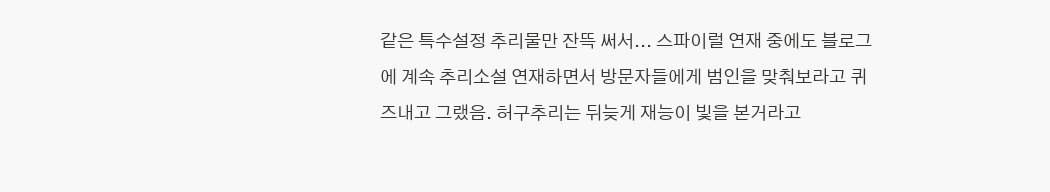같은 특수설정 추리물만 잔뜩 써서... 스파이럴 연재 중에도 블로그에 계속 추리소설 연재하면서 방문자들에게 범인을 맞춰보라고 퀴즈내고 그랬음. 허구추리는 뒤늦게 재능이 빛을 본거라고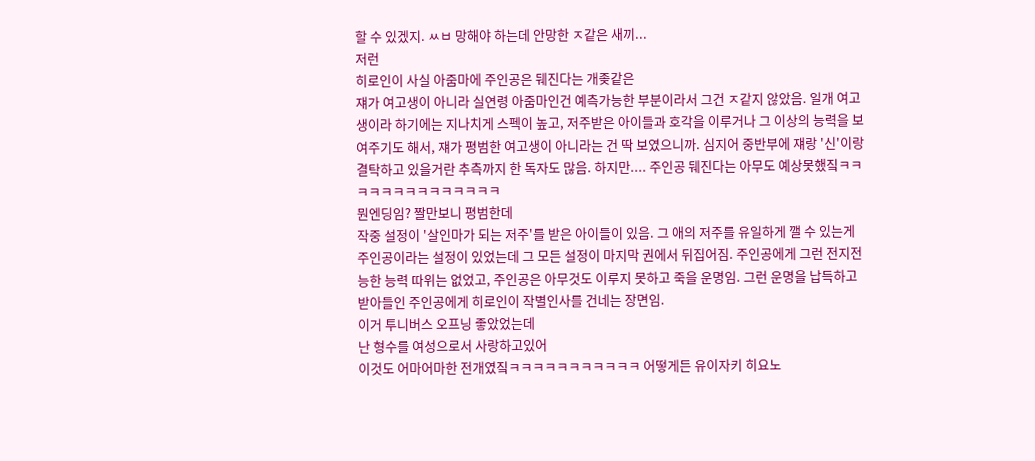할 수 있겠지. ㅆㅂ 망해야 하는데 안망한 ㅈ같은 새끼...
저런
히로인이 사실 아줌마에 주인공은 뒈진다는 개좆같은
쟤가 여고생이 아니라 실연령 아줌마인건 예측가능한 부분이라서 그건 ㅈ같지 않았음. 일개 여고생이라 하기에는 지나치게 스펙이 높고, 저주받은 아이들과 호각을 이루거나 그 이상의 능력을 보여주기도 해서, 쟤가 평범한 여고생이 아니라는 건 딱 보였으니까. 심지어 중반부에 쟤랑 '신'이랑 결탁하고 있을거란 추측까지 한 독자도 많음. 하지만.... 주인공 뒈진다는 아무도 예상못했짘ㅋㅋㅋㅋㅋㅋㅋㅋㅋㅋㅋㅋㅋㅋ
뭔엔딩임? 짤만보니 평범한데
작중 설정이 '살인마가 되는 저주'를 받은 아이들이 있음. 그 애의 저주를 유일하게 깰 수 있는게 주인공이라는 설정이 있었는데 그 모든 설정이 마지막 권에서 뒤집어짐. 주인공에게 그런 전지전능한 능력 따위는 없었고, 주인공은 아무것도 이루지 못하고 죽을 운명임. 그런 운명을 납득하고 받아들인 주인공에게 히로인이 작별인사를 건네는 장면임.
이거 투니버스 오프닝 좋았었는데
난 형수를 여성으로서 사랑하고있어
이것도 어마어마한 전개였짘ㅋㅋㅋㅋㅋㅋㅋㅋㅋㅋㅋ 어떻게든 유이자키 히요노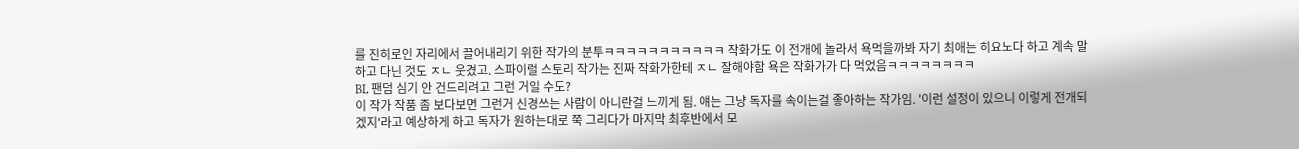를 진히로인 자리에서 끌어내리기 위한 작가의 분투ㅋㅋㅋㅋㅋㅋㅋㅋㅋㅋㅋ 작화가도 이 전개에 놀라서 욕먹을까봐 자기 최애는 히요노다 하고 계속 말하고 다닌 것도 ㅈㄴ 웃겼고. 스파이럴 스토리 작가는 진짜 작화가한테 ㅈㄴ 잘해야함 욕은 작화가가 다 먹었음ㅋㅋㅋㅋㅋㅋㅋㅋ
BL 팬덤 심기 안 건드리려고 그런 거일 수도?
이 작가 작품 좀 보다보면 그런거 신경쓰는 사람이 아니란걸 느끼게 됨. 얘는 그냥 독자를 속이는걸 좋아하는 작가임. '이런 설정이 있으니 이렇게 전개되겠지'라고 예상하게 하고 독자가 원하는대로 쭉 그리다가 마지막 최후반에서 모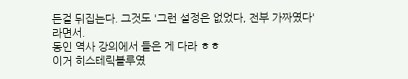든걸 뒤집는다. 그것도 '그런 설정은 없었다, 전부 가짜였다'라면서.
동인 역사 강의에서 들은 게 다라 ㅎㅎ
이거 히스테릭블루였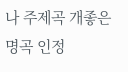나 주제곡 개좋은
명곡 인정